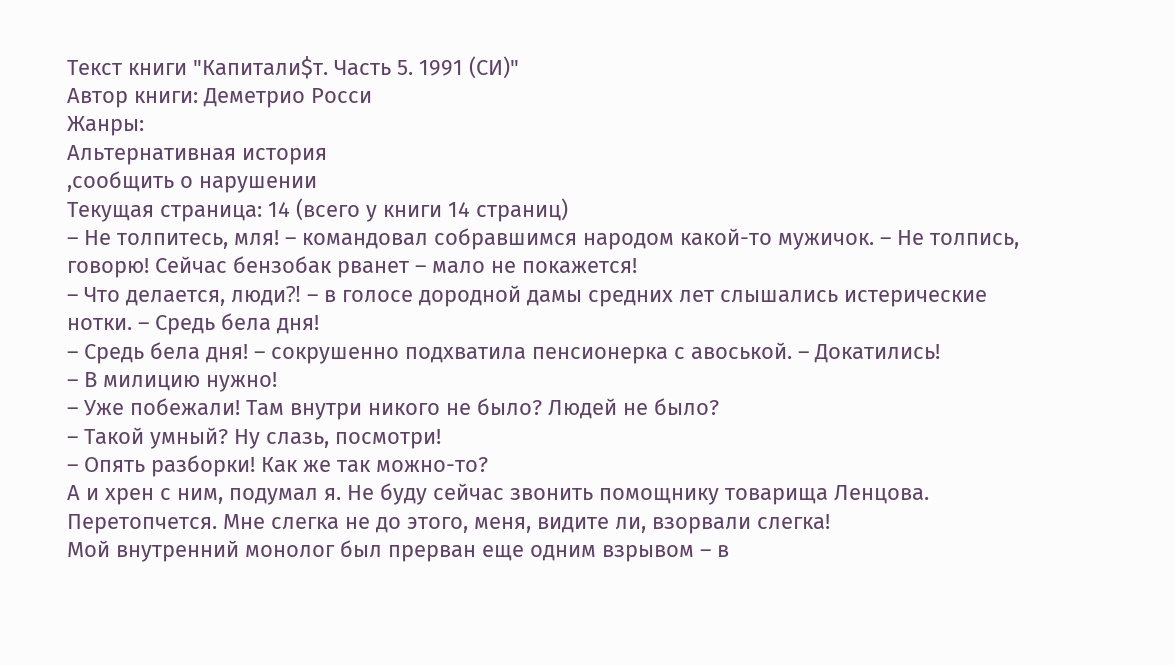Текст книги "Капитали$т. Часть 5. 1991 (СИ)"
Автор книги: Деметрио Росси
Жанры:
Альтернативная история
,сообщить о нарушении
Текущая страница: 14 (всего у книги 14 страниц)
– Не толпитесь, мля! – командовал собравшимся народом какой-то мужичок. – Не толпись, говорю! Сейчас бензобак рванет – мало не покажется!
– Что делается, люди⁈ – в голосе дородной дамы средних лет слышались истерические нотки. – Средь бела дня!
– Средь бела дня! – сокрушенно подхватила пенсионерка с авоськой. – Докатились!
– В милицию нужно!
– Уже побежали! Там внутри никого не было? Людей не было?
– Такой умный? Ну слазь, посмотри!
– Опять разборки! Как же так можно-то?
А и хрен с ним, подумал я. Не буду сейчас звонить помощнику товарища Ленцова. Перетопчется. Мне слегка не до этого, меня, видите ли, взорвали слегка!
Мой внутренний монолог был прерван еще одним взрывом – в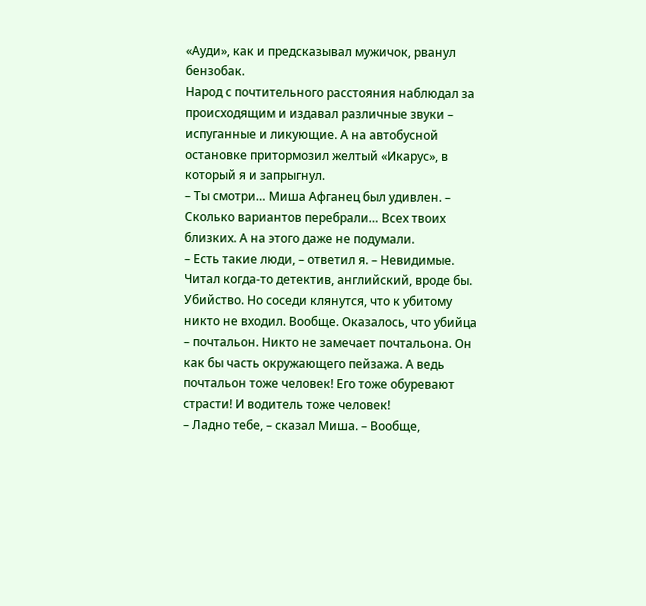«Ауди», как и предсказывал мужичок, рванул бензобак.
Народ с почтительного расстояния наблюдал за происходящим и издавал различные звуки – испуганные и ликующие. А на автобусной остановке притормозил желтый «Икарус», в который я и запрыгнул.
– Ты смотри… Миша Афганец был удивлен. – Сколько вариантов перебрали… Всех твоих близких. А на этого даже не подумали.
– Есть такие люди, – ответил я. – Невидимые. Читал когда-то детектив, английский, вроде бы. Убийство. Но соседи клянутся, что к убитому никто не входил. Вообще. Оказалось, что убийца – почтальон. Никто не замечает почтальона. Он как бы часть окружающего пейзажа. А ведь почтальон тоже человек! Его тоже обуревают страсти! И водитель тоже человек!
– Ладно тебе, – сказал Миша. – Вообще,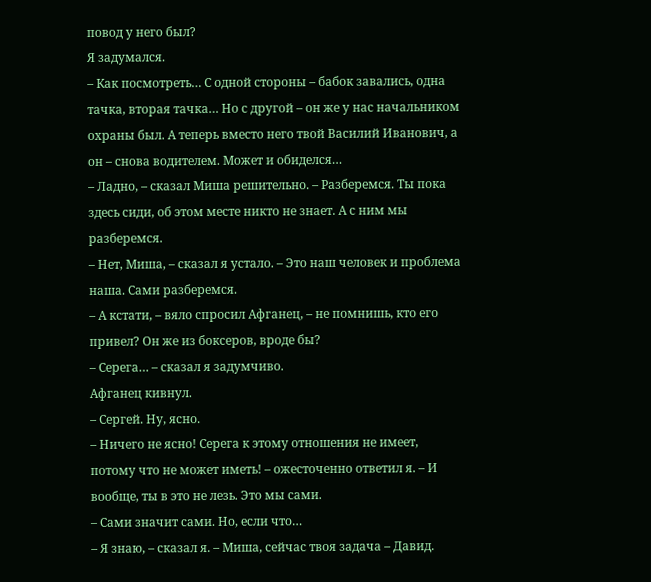повод у него был?
Я задумался.
– Как посмотреть… С одной стороны – бабок завались, одна тачка, вторая тачка… Но с другой – он же у нас начальником охраны был. А теперь вместо него твой Василий Иванович, а он – снова водителем. Может и обиделся…
– Ладно, – сказал Миша решительно. – Разберемся. Ты пока здесь сиди, об этом месте никто не знает. А с ним мы разберемся.
– Нет, Миша, – сказал я устало. – Это наш человек и проблема наша. Сами разберемся.
– А кстати, – вяло спросил Афганец, – не помнишь, кто его привел? Он же из боксеров, вроде бы?
– Серега… – сказал я задумчиво.
Афганец кивнул.
– Сергей. Ну, ясно.
– Ничего не ясно! Серега к этому отношения не имеет, потому что не может иметь! – ожесточенно ответил я. – И вообще, ты в это не лезь. Это мы сами.
– Сами значит сами. Но, если что…
– Я знаю, – сказал я. – Миша, сейчас твоя задача – Давид.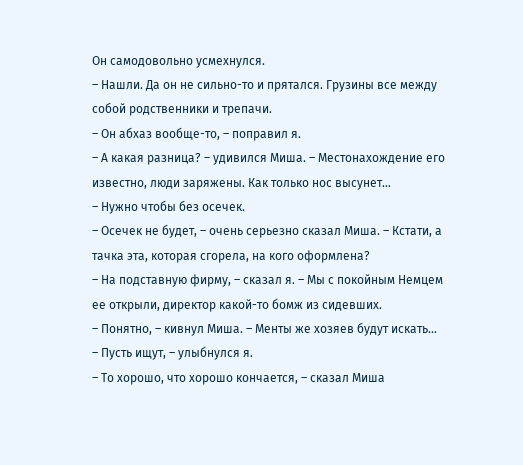Он самодовольно усмехнулся.
– Нашли. Да он не сильно-то и прятался. Грузины все между собой родственники и трепачи.
– Он абхаз вообще-то, – поправил я.
– А какая разница? – удивился Миша. – Местонахождение его известно, люди заряжены. Как только нос высунет…
– Нужно чтобы без осечек.
– Осечек не будет, – очень серьезно сказал Миша. – Кстати, а тачка эта, которая сгорела, на кого оформлена?
– На подставную фирму, – сказал я. – Мы с покойным Немцем ее открыли, директор какой-то бомж из сидевших.
– Понятно, – кивнул Миша. – Менты же хозяев будут искать…
– Пусть ищут, – улыбнулся я.
– То хорошо, что хорошо кончается, – сказал Миша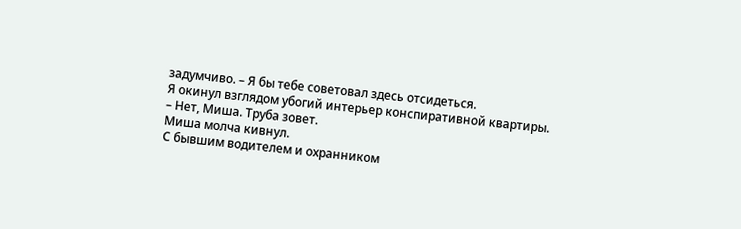задумчиво. – Я бы тебе советовал здесь отсидеться.
Я окинул взглядом убогий интерьер конспиративной квартиры.
– Нет, Миша. Труба зовет.
Миша молча кивнул.
С бывшим водителем и охранником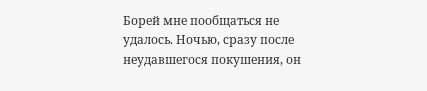Борей мне пообщаться не удалось. Ночью, сразу после неудавшегося покушения, он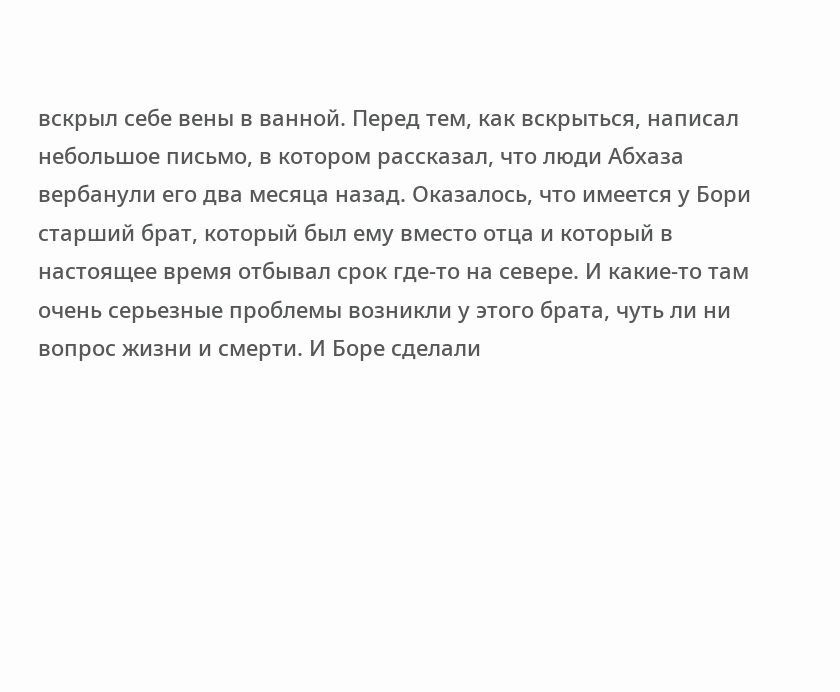вскрыл себе вены в ванной. Перед тем, как вскрыться, написал небольшое письмо, в котором рассказал, что люди Абхаза вербанули его два месяца назад. Оказалось, что имеется у Бори старший брат, который был ему вместо отца и который в настоящее время отбывал срок где-то на севере. И какие-то там очень серьезные проблемы возникли у этого брата, чуть ли ни вопрос жизни и смерти. И Боре сделали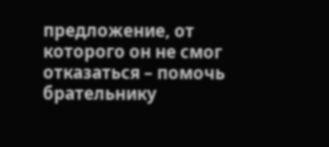предложение, от которого он не смог отказаться – помочь брательнику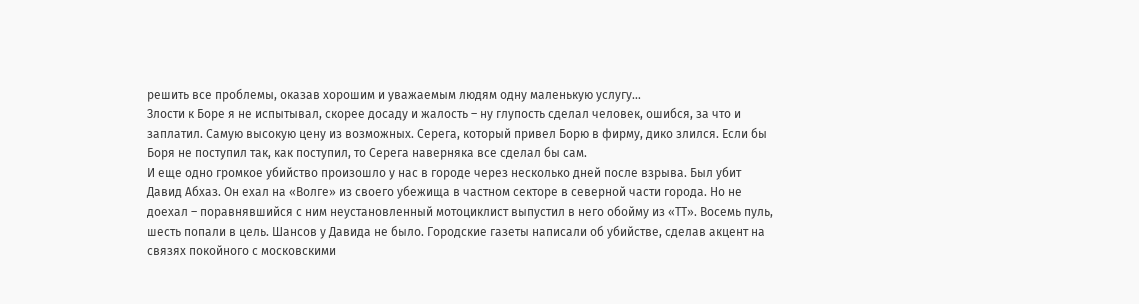решить все проблемы, оказав хорошим и уважаемым людям одну маленькую услугу…
Злости к Боре я не испытывал, скорее досаду и жалость – ну глупость сделал человек, ошибся, за что и заплатил. Самую высокую цену из возможных. Серега, который привел Борю в фирму, дико злился. Если бы Боря не поступил так, как поступил, то Серега наверняка все сделал бы сам.
И еще одно громкое убийство произошло у нас в городе через несколько дней после взрыва. Был убит Давид Абхаз. Он ехал на «Волге» из своего убежища в частном секторе в северной части города. Но не доехал – поравнявшийся с ним неустановленный мотоциклист выпустил в него обойму из «ТТ». Восемь пуль, шесть попали в цель. Шансов у Давида не было. Городские газеты написали об убийстве, сделав акцент на связях покойного с московскими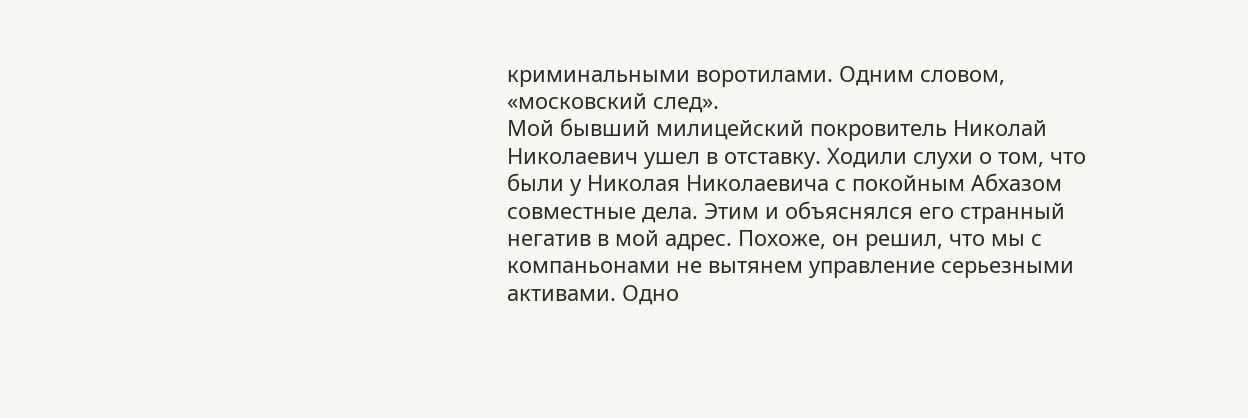криминальными воротилами. Одним словом, «московский след».
Мой бывший милицейский покровитель Николай Николаевич ушел в отставку. Ходили слухи о том, что были у Николая Николаевича с покойным Абхазом совместные дела. Этим и объяснялся его странный негатив в мой адрес. Похоже, он решил, что мы с компаньонами не вытянем управление серьезными активами. Одно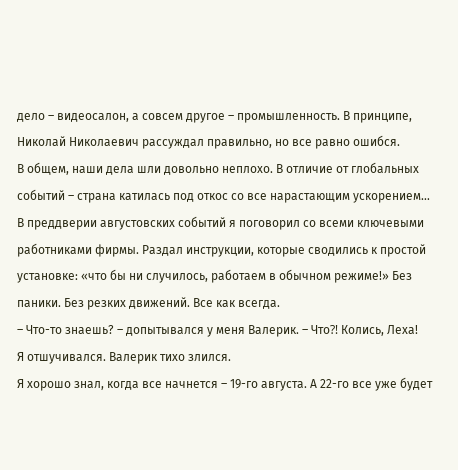дело – видеосалон, а совсем другое – промышленность. В принципе, Николай Николаевич рассуждал правильно, но все равно ошибся.
В общем, наши дела шли довольно неплохо. В отличие от глобальных событий – страна катилась под откос со все нарастающим ускорением…
В преддверии августовских событий я поговорил со всеми ключевыми работниками фирмы. Раздал инструкции, которые сводились к простой установке: «что бы ни случилось, работаем в обычном режиме!» Без паники. Без резких движений. Все как всегда.
– Что-то знаешь? – допытывался у меня Валерик. – Что⁈ Колись, Леха!
Я отшучивался. Валерик тихо злился.
Я хорошо знал, когда все начнется – 19-го августа. А 22-го все уже будет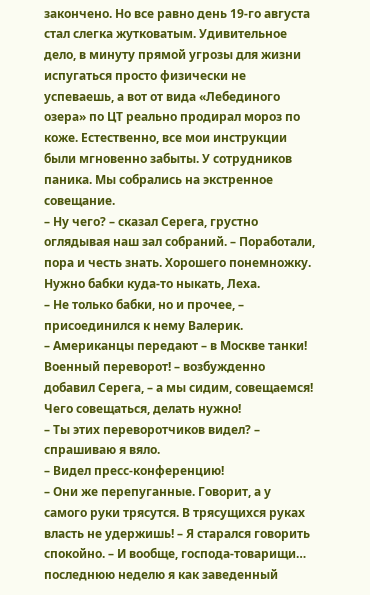закончено. Но все равно день 19-го августа стал слегка жутковатым. Удивительное дело, в минуту прямой угрозы для жизни испугаться просто физически не успеваешь, а вот от вида «Лебединого озера» по ЦТ реально продирал мороз по коже. Естественно, все мои инструкции были мгновенно забыты. У сотрудников паника. Мы собрались на экстренное совещание.
– Ну чего? – сказал Серега, грустно оглядывая наш зал собраний. – Поработали, пора и честь знать. Хорошего понемножку. Нужно бабки куда-то ныкать, Леха.
– Не только бабки, но и прочее, – присоединился к нему Валерик.
– Американцы передают – в Москве танки! Военный переворот! – возбужденно добавил Серега, – а мы сидим, совещаемся! Чего совещаться, делать нужно!
– Ты этих переворотчиков видел? – спрашиваю я вяло.
– Видел пресс-конференцию!
– Они же перепуганные. Говорит, а у самого руки трясутся. В трясущихся руках власть не удержишь! – Я старался говорить спокойно. – И вообще, господа-товарищи… последнюю неделю я как заведенный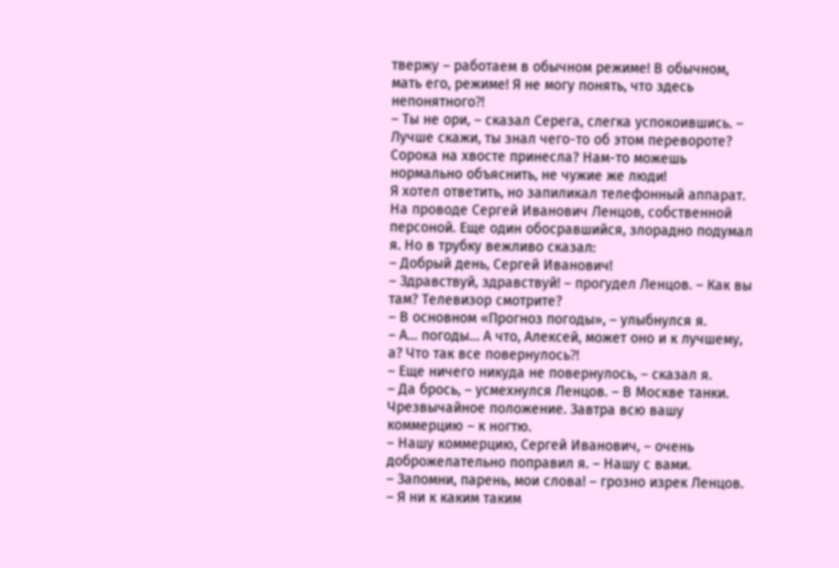твержу – работаем в обычном режиме! В обычном, мать его, режиме! Я не могу понять, что здесь непонятного⁈
– Ты не ори, – сказал Серега, слегка успокоившись. – Лучше скажи, ты знал чего-то об этом перевороте? Сорока на хвосте принесла? Нам-то можешь нормально объяснить, не чужие же люди!
Я хотел ответить, но запиликал телефонный аппарат. На проводе Сергей Иванович Ленцов, собственной персоной. Еще один обосравшийся, злорадно подумал я. Но в трубку вежливо сказал:
– Добрый день, Сергей Иванович!
– Здравствуй, здравствуй! – прогудел Ленцов. – Как вы там? Телевизор смотрите?
– В основном «Прогноз погоды», – улыбнулся я.
– А… погоды… А что, Алексей, может оно и к лучшему, а? Что так все повернулось⁈
– Еще ничего никуда не повернулось, – сказал я.
– Да брось, – усмехнулся Ленцов. – В Москве танки. Чрезвычайное положение. Завтра всю вашу коммерцию – к ногтю.
– Нашу коммерцию, Сергей Иванович, – очень доброжелательно поправил я. – Нашу с вами.
– Запомни, парень, мои слова! – грозно изрек Ленцов. – Я ни к каким таким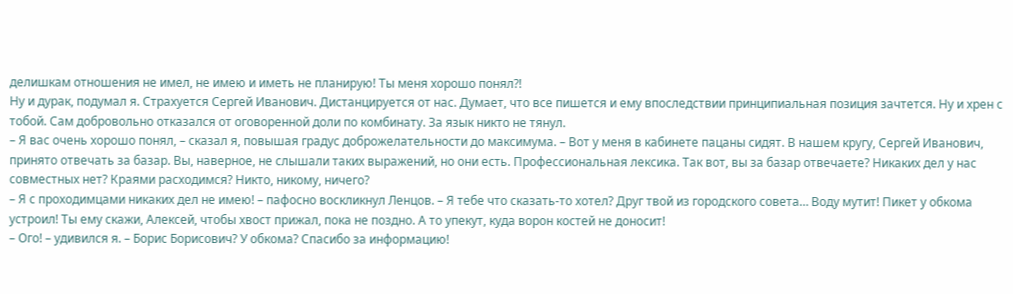делишкам отношения не имел, не имею и иметь не планирую! Ты меня хорошо понял⁈
Ну и дурак, подумал я. Страхуется Сергей Иванович. Дистанцируется от нас. Думает, что все пишется и ему впоследствии принципиальная позиция зачтется. Ну и хрен с тобой. Сам добровольно отказался от оговоренной доли по комбинату. За язык никто не тянул.
– Я вас очень хорошо понял, – сказал я, повышая градус доброжелательности до максимума. – Вот у меня в кабинете пацаны сидят. В нашем кругу, Сергей Иванович, принято отвечать за базар. Вы, наверное, не слышали таких выражений, но они есть. Профессиональная лексика. Так вот, вы за базар отвечаете? Никаких дел у нас совместных нет? Краями расходимся? Никто, никому, ничего?
– Я с проходимцами никаких дел не имею! – пафосно воскликнул Ленцов. – Я тебе что сказать-то хотел? Друг твой из городского совета… Воду мутит! Пикет у обкома устроил! Ты ему скажи, Алексей, чтобы хвост прижал, пока не поздно. А то упекут, куда ворон костей не доносит!
– Ого! – удивился я. – Борис Борисович? У обкома? Спасибо за информацию!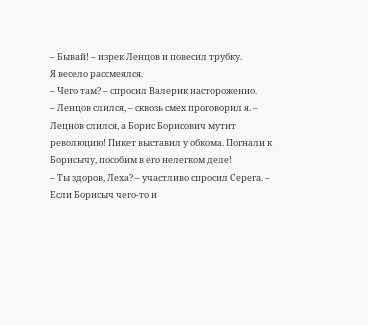– Бывай! – изрек Ленцов и повесил трубку.
Я весело рассмеялся.
– Чего там? – спросил Валерик настороженно.
– Ленцов слился, – сквозь смех проговорил я. – Лецнов слился, а Борис Борисович мутит революцию! Пикет выставил у обкома. Погнали к Борисычу, пособим в его нелегком деле!
– Ты здоров, Леха? – участливо спросил Серега. – Если Борисыч чего-то и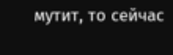мутит, то сейчас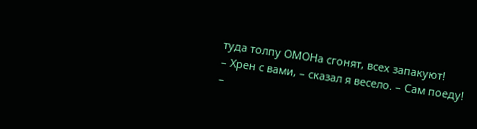туда толпу ОМОНа сгонят, всех запакуют!
– Хрен с вами, – сказал я весело. – Сам поеду!
–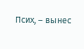Псих, – вынес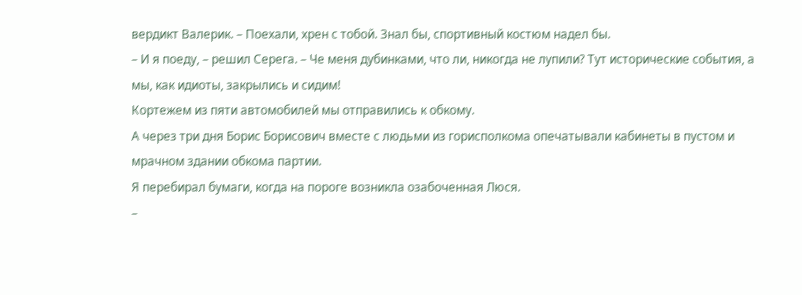вердикт Валерик. – Поехали, хрен с тобой. Знал бы, спортивный костюм надел бы.
– И я поеду, – решил Серега. – Че меня дубинками, что ли, никогда не лупили? Тут исторические события, а мы, как идиоты, закрылись и сидим!
Кортежем из пяти автомобилей мы отправились к обкому.
А через три дня Борис Борисович вместе с людьми из горисполкома опечатывали кабинеты в пустом и мрачном здании обкома партии.
Я перебирал бумаги, когда на пороге возникла озабоченная Люся.
–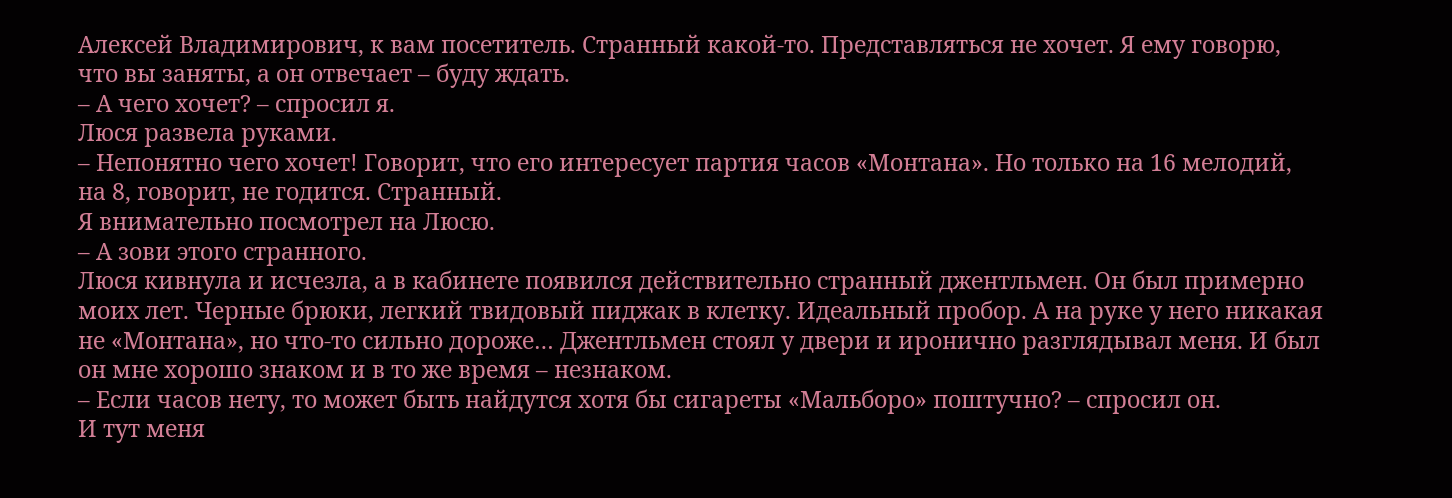Алексей Владимирович, к вам посетитель. Странный какой-то. Представляться не хочет. Я ему говорю, что вы заняты, а он отвечает – буду ждать.
– А чего хочет? – спросил я.
Люся развела руками.
– Непонятно чего хочет! Говорит, что его интересует партия часов «Монтана». Но только на 16 мелодий, на 8, говорит, не годится. Странный.
Я внимательно посмотрел на Люсю.
– А зови этого странного.
Люся кивнула и исчезла, а в кабинете появился действительно странный джентльмен. Он был примерно моих лет. Черные брюки, легкий твидовый пиджак в клетку. Идеальный пробор. А на руке у него никакая не «Монтана», но что-то сильно дороже… Джентльмен стоял у двери и иронично разглядывал меня. И был он мне хорошо знаком и в то же время – незнаком.
– Если часов нету, то может быть найдутся хотя бы сигареты «Мальборо» поштучно? – спросил он.
И тут меня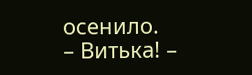осенило.
– Витька! –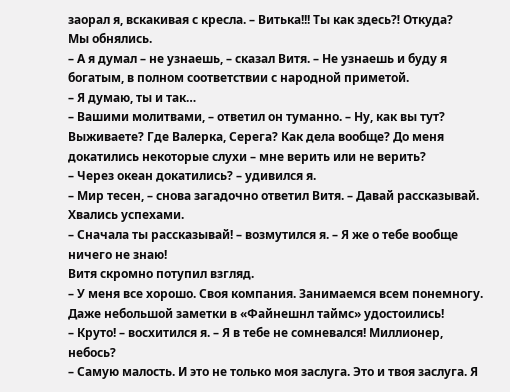заорал я, вскакивая с кресла. – Витька!!! Ты как здесь⁈ Откуда?
Мы обнялись.
– А я думал – не узнаешь, – сказал Витя. – Не узнаешь и буду я богатым, в полном соответствии с народной приметой.
– Я думаю, ты и так…
– Вашими молитвами, – ответил он туманно. – Ну, как вы тут? Выживаете? Где Валерка, Серега? Как дела вообще? До меня докатились некоторые слухи – мне верить или не верить?
– Через океан докатились? – удивился я.
– Мир тесен, – снова загадочно ответил Витя. – Давай рассказывай. Хвались успехами.
– Сначала ты рассказывай! – возмутился я. – Я же о тебе вообще ничего не знаю!
Витя скромно потупил взгляд.
– У меня все хорошо. Своя компания. Занимаемся всем понемногу. Даже небольшой заметки в «Файнешнл таймс» удостоились!
– Круто! – восхитился я. – Я в тебе не сомневался! Миллионер, небось?
– Самую малость. И это не только моя заслуга. Это и твоя заслуга. Я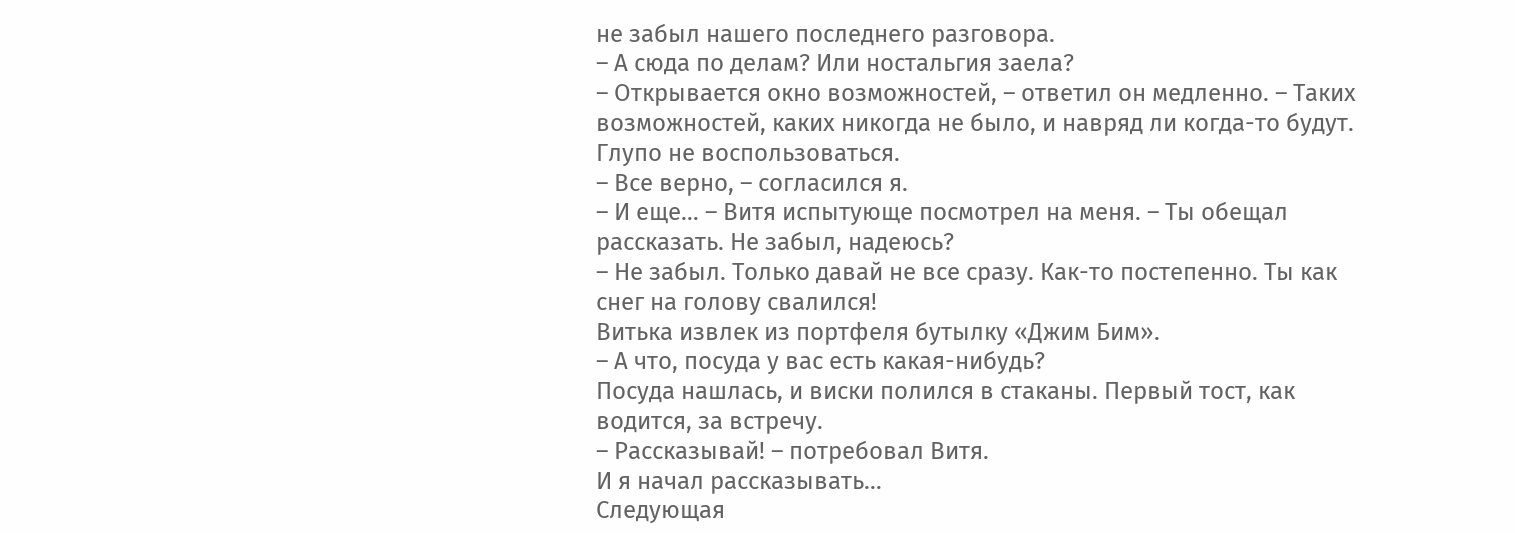не забыл нашего последнего разговора.
– А сюда по делам? Или ностальгия заела?
– Открывается окно возможностей, – ответил он медленно. – Таких возможностей, каких никогда не было, и навряд ли когда-то будут. Глупо не воспользоваться.
– Все верно, – согласился я.
– И еще… – Витя испытующе посмотрел на меня. – Ты обещал рассказать. Не забыл, надеюсь?
– Не забыл. Только давай не все сразу. Как-то постепенно. Ты как снег на голову свалился!
Витька извлек из портфеля бутылку «Джим Бим».
– А что, посуда у вас есть какая-нибудь?
Посуда нашлась, и виски полился в стаканы. Первый тост, как водится, за встречу.
– Рассказывай! – потребовал Витя.
И я начал рассказывать…
Следующая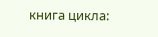книга цикла: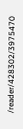/reader/428302/3975470